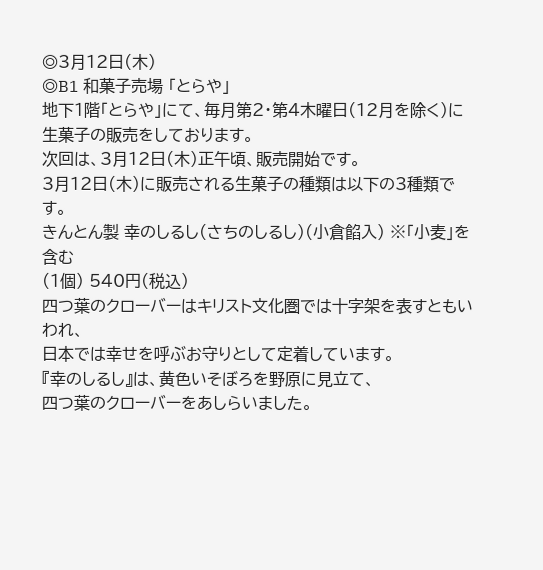◎3月12日(木)
◎B1 和菓子売場 「とらや」
地下1階「とらや」にて、毎月第2・第4木曜日(12月を除く)に
生菓子の販売をしております。
次回は、3月12日(木)正午頃、販売開始です。
3月12日(木)に販売される生菓子の種類は以下の3種類です。
きんとん製 幸のしるし(さちのしるし)(小倉餡入) ※「小麦」を含む
(1個) 540円(税込)
四つ葉のクローバーはキリスト文化圏では十字架を表すともいわれ、
日本では幸せを呼ぶお守りとして定着しています。
『幸のしるし』は、黄色いそぼろを野原に見立て、
四つ葉のクローバーをあしらいました。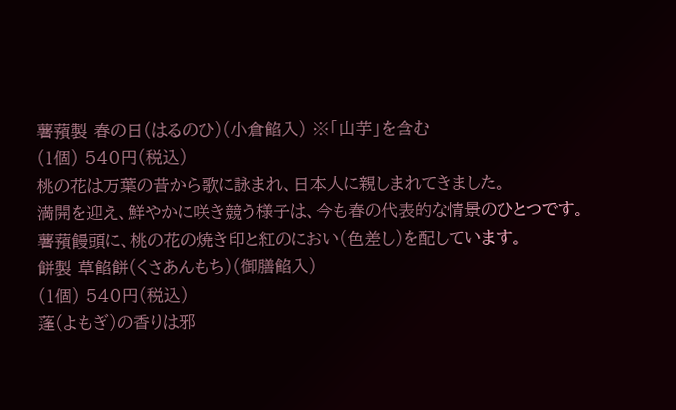薯蕷製 春の日(はるのひ)(小倉餡入) ※「山芋」を含む
(1個) 540円(税込)
桃の花は万葉の昔から歌に詠まれ、日本人に親しまれてきました。
満開を迎え、鮮やかに咲き競う様子は、今も春の代表的な情景のひとつです。
薯蕷饅頭に、桃の花の焼き印と紅のにおい(色差し)を配しています。
餅製 草餡餅(くさあんもち)(御膳餡入)
(1個) 540円(税込)
蓬(よもぎ)の香りは邪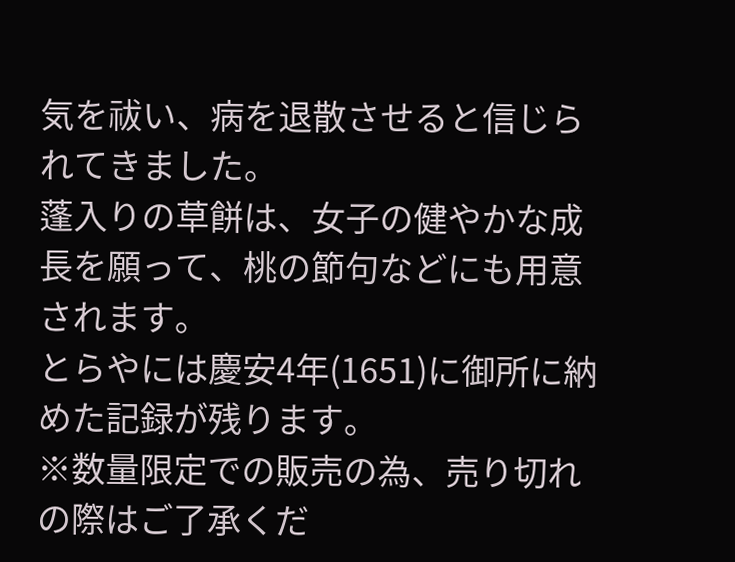気を祓い、病を退散させると信じられてきました。
蓬入りの草餅は、女子の健やかな成長を願って、桃の節句などにも用意されます。
とらやには慶安4年(1651)に御所に納めた記録が残ります。
※数量限定での販売の為、売り切れの際はご了承くだ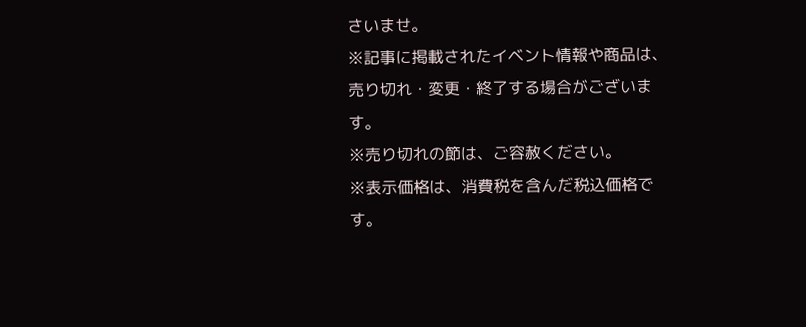さいませ。
※記事に掲載されたイベント情報や商品は、売り切れ・変更・終了する場合がございます。
※売り切れの節は、ご容赦ください。
※表示価格は、消費税を含んだ税込価格です。